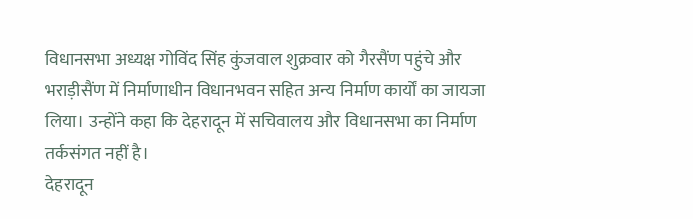विधानसभा अध्यक्ष गोविंद सिंह कुंजवाल शुक्रवार को गैरसैंण पहुंचे और भराड़ीसैंण में निर्माणाधीन विधानभवन सहित अन्य निर्माण कार्यों का जायजा लिया। उन्होंने कहा कि देहरादून में सचिवालय और विधानसभा का निर्माण तर्कसंगत नहीं है।
देहरादून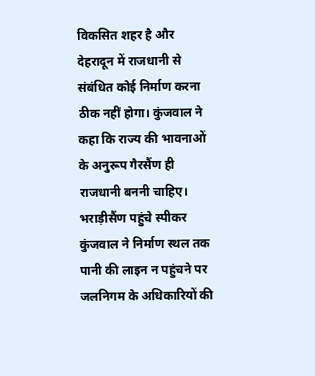विकसित शहर है और देहरादून में राजधानी से संबंधित कोई निर्माण करना ठीक नहीं होगा। कुंजवाल ने कहा कि राज्य की भावनाओं के अनुरूप गैरसैंण ही राजधानी बननी चाहिए।
भराड़ीसैंण पहुंचे स्पीकर कुंजवाल ने निर्माण स्थल तक पानी की लाइन न पहुंचने पर जलनिगम के अधिकारियों की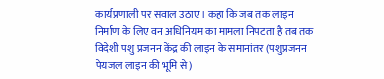कार्यप्रणाली पर सवाल उठाए। कहा कि जब तक लाइन निर्माण के लिए वन अधिनियम का मामला निपटता है तब तक विदेशी पशु प्रजनन केंद्र की लाइन के समानांतर (पशुप्रजनन पेयजल लाइन की भूमि से)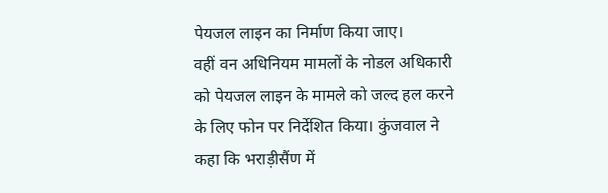पेयजल लाइन का निर्माण किया जाए।
वहीं वन अधिनियम मामलों के नोडल अधिकारी को पेयजल लाइन के मामले को जल्द हल करने के लिए फोन पर निर्देशित किया। कुंजवाल ने कहा कि भराड़ीसैंण में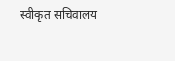स्वीकृत सचिवालय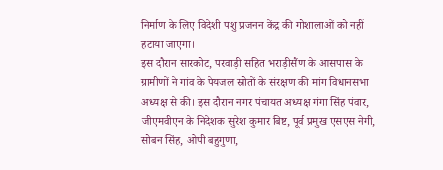निर्माण के लिए विदेशी पशु प्रजनन केंद्र की गोशालाओं को नहीं हटाया जाएगा।
इस दौरान सारकोट, परवाड़ी सहित भराड़ीसैंण के आसपास के ग्रामीणों ने गांव के पेयजल स्रोतों के संरक्षण की मांग विधानसभा अध्यक्ष से की। इस दौरान नगर पंचायत अध्यक्ष गंगा सिंह पंवार, जीएमवीएन के निदेशक सुरेश कुमार बिष्ट, पूर्व प्रमुख एसएस नेगी, सोबन सिंह, ओपी बहुगुणा,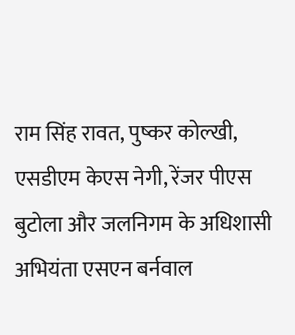राम सिंह रावत, पुष्कर कोल्खी, एसडीएम केएस नेगी, रेंजर पीएस बुटोला और जलनिगम के अधिशासी अभियंता एसएन बर्नवाल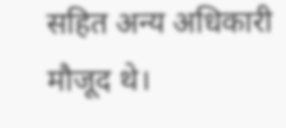सहित अन्य अधिकारी मौजूद थे।